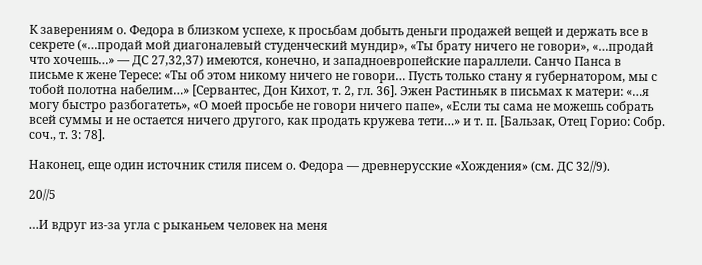К заверениям о. Федора в близком успехе, к просьбам добыть деньги продажей вещей и держать все в секрете («…продай мой диагоналевый студенческий мундир», «Ты брату ничего не говори», «…продай что хочешь…» — ДС 27,32,37) имеются, конечно, и западноевропейские параллели. Санчо Панса в письме к жене Тересе: «Ты об этом никому ничего не говори… Пусть только стану я губернатором, мы с тобой полотна набелим…» [Сервантес, Дон Кихот, т. 2, гл. 36]. Эжен Растиньяк в письмах к матери: «…я могу быстро разбогатеть», «О моей просьбе не говори ничего папе», «Если ты сама не можешь собрать всей суммы и не остается ничего другого, как продать кружева тети…» и т. п. [Бальзак, Отец Горио: Собр. соч., т. 3: 78].

Наконец, еще один источник стиля писем о. Федора — древнерусские «Хождения» (см. ДС 32//9).

20//5

…И вдруг из-за угла с рыканьем человек на меня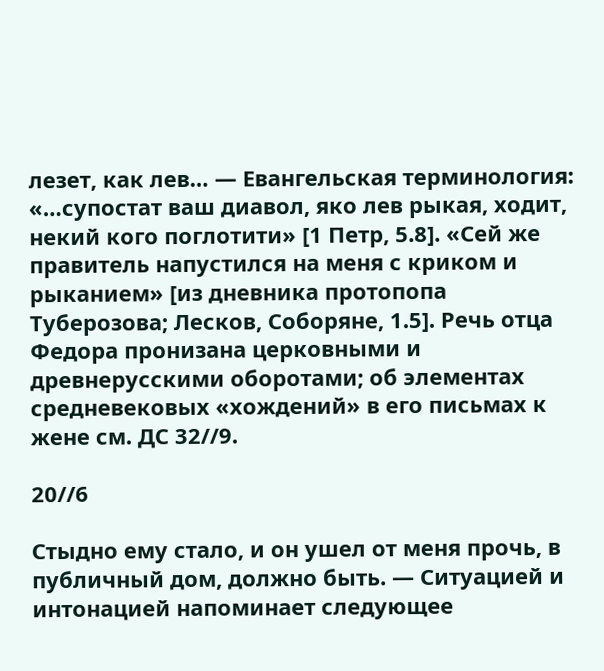лезет, как лев… — Евангельская терминология: «…супостат ваш диавол, яко лев рыкая, ходит, некий кого поглотити» [1 Петр, 5.8]. «Сей же правитель напустился на меня с криком и рыканием» [из дневника протопопа Туберозова; Лесков, Соборяне, 1.5]. Речь отца Федора пронизана церковными и древнерусскими оборотами; об элементах средневековых «хождений» в его письмах к жене см. ДС 32//9.

20//6

Стыдно ему стало, и он ушел от меня прочь, в публичный дом, должно быть. — Ситуацией и интонацией напоминает следующее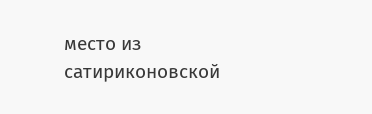место из сатириконовской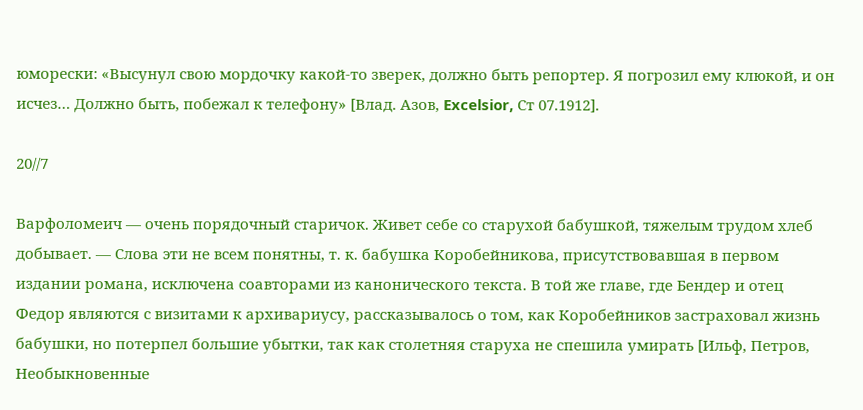юморески: «Высунул свою мордочку какой-то зверек, должно быть репортер. Я погрозил ему клюкой, и он исчез… Должно быть, побежал к телефону» [Влад. Азов, Excelsior, Ст 07.1912].

20//7

Варфоломеич — очень порядочный старичок. Живет себе со старухой бабушкой, тяжелым трудом хлеб добывает. — Слова эти не всем понятны, т. к. бабушка Коробейникова, присутствовавшая в первом издании романа, исключена соавторами из канонического текста. В той же главе, где Бендер и отец Федор являются с визитами к архивариусу, рассказывалось о том, как Коробейников застраховал жизнь бабушки, но потерпел большие убытки, так как столетняя старуха не спешила умирать [Ильф, Петров, Необыкновенные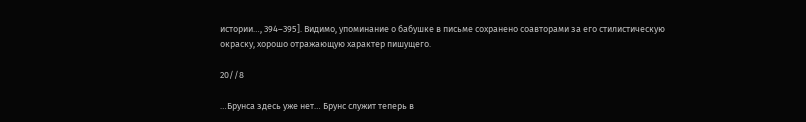истории…, 394–395]. Видимо, упоминание о бабушке в письме сохранено соавторами за его стилистическую окраску, хорошо отражающую характер пишущего.

20//8

…Брунса здесь уже нет… Брунс служит теперь в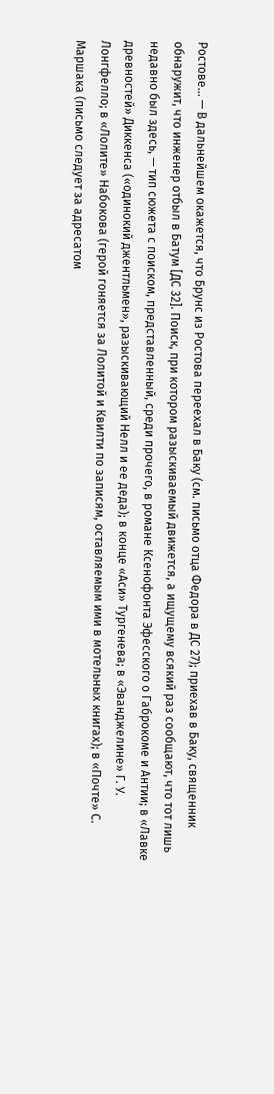Ростове… — В дальнейшем окажется, что Брунс из Ростова переехал в Баку (см. письмо отца Федора в ДС 27); приехав в Баку, священник обнаружит, что инженер отбыл в Батум [ДС 32]. Поиск, при котором разыскиваемый движется, а ищущему всякий раз сообщают, что тот лишь недавно был здесь, — тип сюжета с поиском, представленный, среди прочего, в романе Ксенофонта Эфесского о Габрокоме и Антии; в «Лавке древностей» Диккенса («одинокий джентльмен», разыскивающий Нелл и ее деда); в конце «Аси» Тургенева; в «Эванджелине» Г. У. Лонгфелло; в «Лолите» Набокова (герой гоняется за Лолитой и Квилти по записям, оставляемым ими в мотельных книгах); в «Почте» С. Маршака (письмо следует за адресатом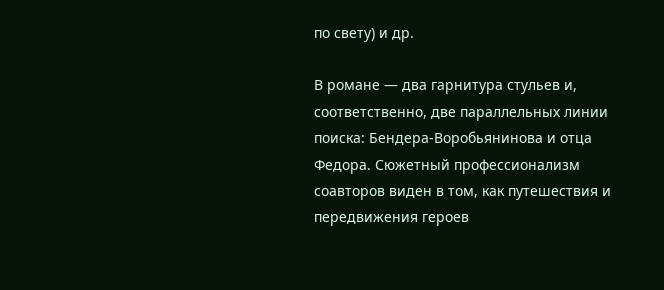по свету) и др.

В романе — два гарнитура стульев и, соответственно, две параллельных линии поиска: Бендера-Воробьянинова и отца Федора. Сюжетный профессионализм соавторов виден в том, как путешествия и передвижения героев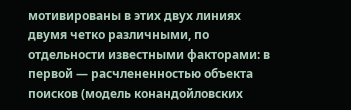мотивированы в этих двух линиях двумя четко различными, по отдельности известными факторами: в первой — расчлененностью объекта поисков (модель конандойловских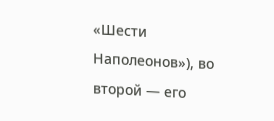«Шести Наполеонов»), во второй — его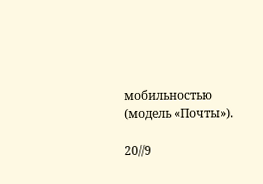мобильностью (модель «Почты»).

20//9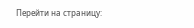Перейти на страницу: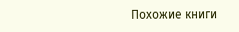Похожие книги